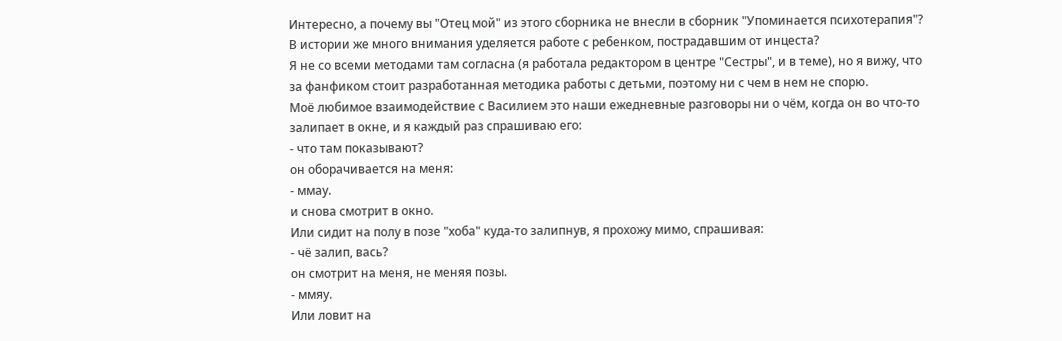Интересно, а почему вы "Отец мой" из этого сборника не внесли в сборник "Упоминается психотерапия"? В истории же много внимания уделяется работе с ребенком, пострадавшим от инцеста?
Я не со всеми методами там согласна (я работала редактором в центре "Сестры", и в теме), но я вижу, что за фанфиком стоит разработанная методика работы с детьми, поэтому ни с чем в нем не спорю.
Моё любимое взаимодействие с Василием это наши ежедневные разговоры ни о чём, когда он во что-то залипает в окне, и я каждый раз спрашиваю его:
- что там показывают?
он оборачивается на меня:
- ммау.
и снова смотрит в окно.
Или сидит на полу в позе "хоба" куда-то залипнув, я прохожу мимо, спрашивая:
- чё залип, вась?
он смотрит на меня, не меняя позы.
- ммяу.
Или ловит на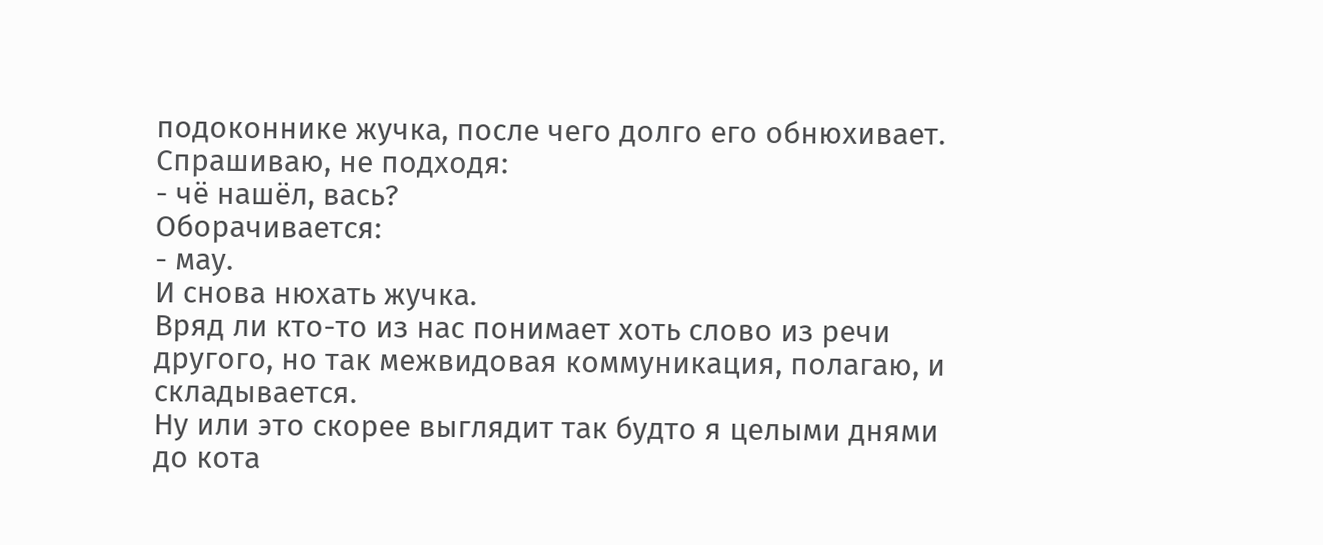подоконнике жучка, после чего долго его обнюхивает. Спрашиваю, не подходя:
- чё нашёл, вась?
Оборачивается:
- мау.
И снова нюхать жучка.
Вряд ли кто-то из нас понимает хоть слово из речи другого, но так межвидовая коммуникация, полагаю, и складывается.
Ну или это скорее выглядит так будто я целыми днями до кота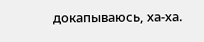докапываюсь, ха-ха.